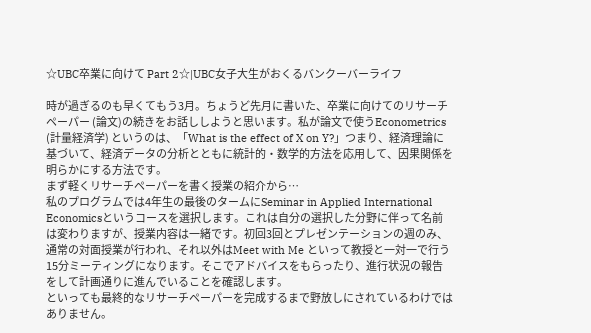☆UBC卒業に向けて Part 2☆|UBC女子大生がおくるバンクーバーライフ

時が過ぎるのも早くてもう3月。ちょうど先月に書いた、卒業に向けてのリサーチペーパー (論文)の続きをお話ししようと思います。私が論文で使うEconometrics (計量経済学) というのは、「What is the effect of X on Y?」つまり、経済理論に基づいて、経済データの分析とともに統計的・数学的方法を応用して、因果関係を明らかにする方法です。
まず軽くリサーチペーパーを書く授業の紹介から…
私のプログラムでは4年生の最後のタームにSeminar in Applied International Economicsというコースを選択します。これは自分の選択した分野に伴って名前は変わりますが、授業内容は一緒です。初回3回とプレゼンテーションの週のみ、通常の対面授業が行われ、それ以外はMeet with Me といって教授と一対一で行う15分ミーティングになります。そこでアドバイスをもらったり、進行状況の報告をして計画通りに進んでいることを確認します。
といっても最終的なリサーチペーパーを完成するまで野放しにされているわけではありません。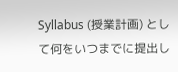Syllabus (授業計画) として何をいつまでに提出し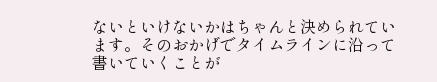ないといけないかはちゃんと決められています。そのおかげでタイムラインに沿って書いていくことが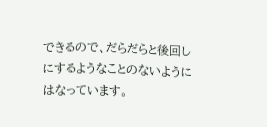できるので、だらだらと後回しにするようなことのないようにはなっています。